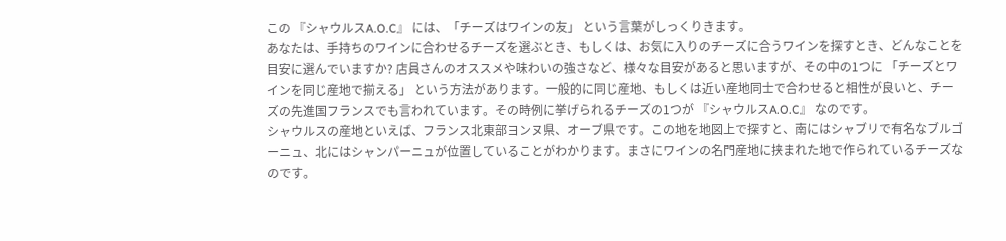この 『シャウルスA.O.C』 には、「チーズはワインの友」 という言葉がしっくりきます。
あなたは、手持ちのワインに合わせるチーズを選ぶとき、もしくは、お気に入りのチーズに合うワインを探すとき、どんなことを目安に選んでいますか? 店員さんのオススメや味わいの強さなど、様々な目安があると思いますが、その中の1つに 「チーズとワインを同じ産地で揃える」 という方法があります。一般的に同じ産地、もしくは近い産地同士で合わせると相性が良いと、チーズの先進国フランスでも言われています。その時例に挙げられるチーズの1つが 『シャウルスA.O.C』 なのです。
シャウルスの産地といえば、フランス北東部ヨンヌ県、オーブ県です。この地を地図上で探すと、南にはシャブリで有名なブルゴーニュ、北にはシャンパーニュが位置していることがわかります。まさにワインの名門産地に挟まれた地で作られているチーズなのです。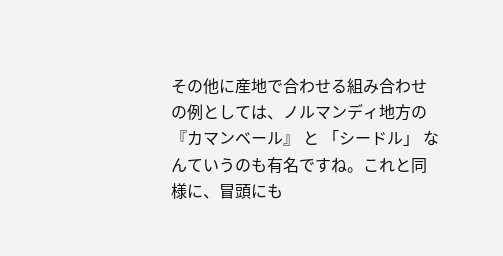その他に産地で合わせる組み合わせの例としては、ノルマンディ地方の『カマンベール』 と 「シードル」 なんていうのも有名ですね。これと同様に、冒頭にも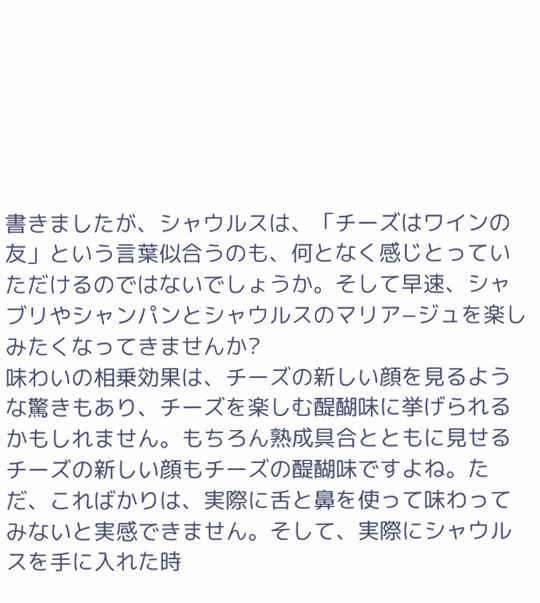書きましたが、シャウルスは、「チーズはワインの友」という言葉似合うのも、何となく感じとっていただけるのではないでしょうか。そして早速、シャブリやシャンパンとシャウルスのマリア−ジュを楽しみたくなってきませんか?
味わいの相乗効果は、チーズの新しい顔を見るような驚きもあり、チーズを楽しむ醍醐味に挙げられるかもしれません。もちろん熟成具合とともに見せるチーズの新しい顔もチーズの醍醐味ですよね。ただ、こればかりは、実際に舌と鼻を使って味わってみないと実感できません。そして、実際にシャウルスを手に入れた時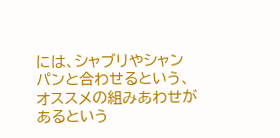には、シャブリやシャンパンと合わせるという、オススメの組みあわせがあるという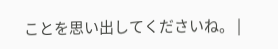ことを思い出してくださいね。 |